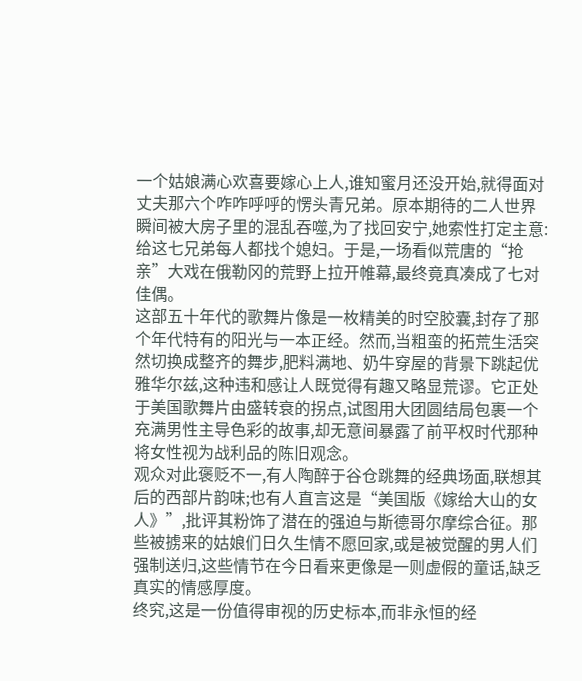一个姑娘满心欢喜要嫁心上人,谁知蜜月还没开始,就得面对丈夫那六个咋咋呼呼的愣头青兄弟。原本期待的二人世界瞬间被大房子里的混乱吞噬,为了找回安宁,她索性打定主意:给这七兄弟每人都找个媳妇。于是,一场看似荒唐的“抢亲”大戏在俄勒冈的荒野上拉开帷幕,最终竟真凑成了七对佳偶。
这部五十年代的歌舞片像是一枚精美的时空胶囊,封存了那个年代特有的阳光与一本正经。然而,当粗蛮的拓荒生活突然切换成整齐的舞步,肥料满地、奶牛穿屋的背景下跳起优雅华尔兹,这种违和感让人既觉得有趣又略显荒谬。它正处于美国歌舞片由盛转衰的拐点,试图用大团圆结局包裹一个充满男性主导色彩的故事,却无意间暴露了前平权时代那种将女性视为战利品的陈旧观念。
观众对此褒贬不一,有人陶醉于谷仓跳舞的经典场面,联想其后的西部片韵味;也有人直言这是“美国版《嫁给大山的女人》”,批评其粉饰了潜在的强迫与斯德哥尔摩综合征。那些被掳来的姑娘们日久生情不愿回家,或是被觉醒的男人们强制送归,这些情节在今日看来更像是一则虚假的童话,缺乏真实的情感厚度。
终究,这是一份值得审视的历史标本,而非永恒的经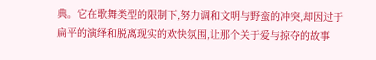典。它在歌舞类型的限制下,努力调和文明与野蛮的冲突,却因过于扁平的演绎和脱离现实的欢快氛围,让那个关于爱与掠夺的故事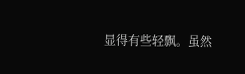显得有些轻飘。虽然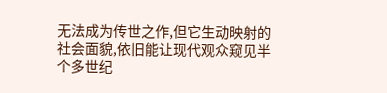无法成为传世之作,但它生动映射的社会面貌,依旧能让现代观众窥见半个多世纪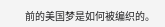前的美国梦是如何被编织的。